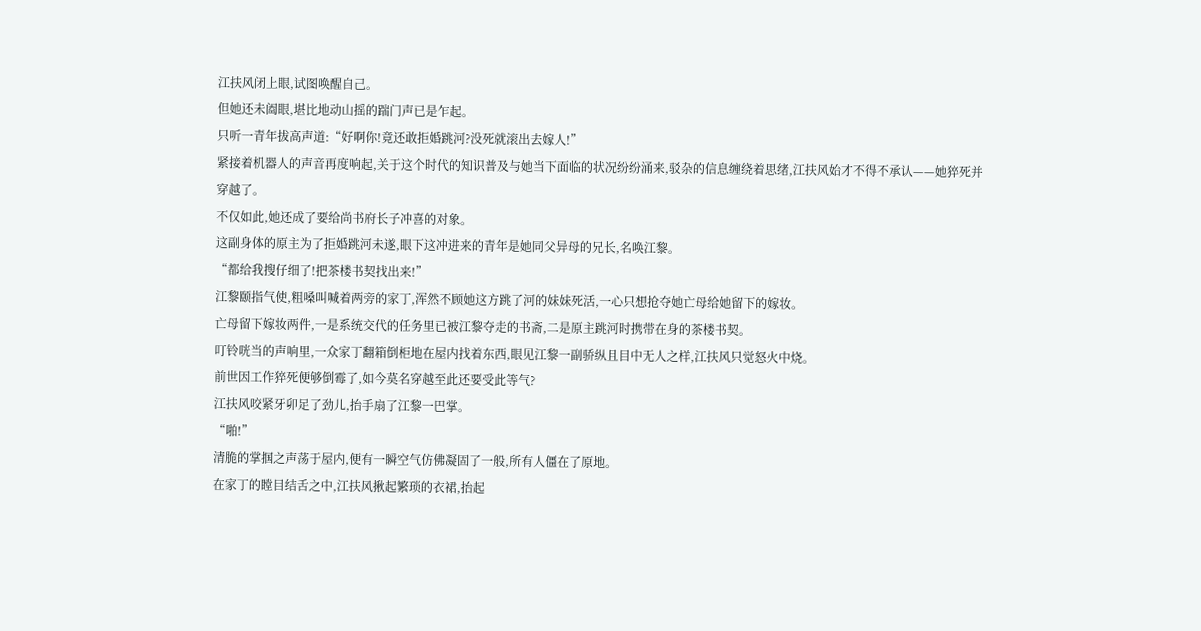江扶风闭上眼,试图唤醒自己。
但她还未阖眼,堪比地动山摇的踹门声已是乍起。
只听一青年拔高声道:“好啊你!竟还敢拒婚跳河?没死就滚出去嫁人!”
紧接着机器人的声音再度响起,关于这个时代的知识普及与她当下面临的状况纷纷涌来,驳杂的信息缠绕着思绪,江扶风始才不得不承认——她猝死并穿越了。
不仅如此,她还成了要给尚书府长子冲喜的对象。
这副身体的原主为了拒婚跳河未遂,眼下这冲进来的青年是她同父异母的兄长,名唤江黎。
“都给我搜仔细了!把茶楼书契找出来!”
江黎颐指气使,粗嗓叫喊着两旁的家丁,浑然不顾她这方跳了河的妹妹死活,一心只想抢夺她亡母给她留下的嫁妆。
亡母留下嫁妆两件,一是系统交代的任务里已被江黎夺走的书斋,二是原主跳河时携带在身的茶楼书契。
叮铃咣当的声响里,一众家丁翻箱倒柜地在屋内找着东西,眼见江黎一副骄纵且目中无人之样,江扶风只觉怒火中烧。
前世因工作猝死便够倒霉了,如今莫名穿越至此还要受此等气?
江扶风咬紧牙卯足了劲儿,抬手扇了江黎一巴掌。
“啪!”
清脆的掌掴之声荡于屋内,便有一瞬空气仿佛凝固了一般,所有人僵在了原地。
在家丁的瞠目结舌之中,江扶风揪起繁琐的衣裙,抬起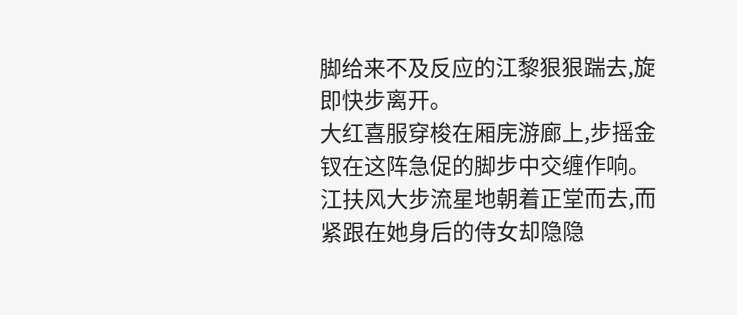脚给来不及反应的江黎狠狠踹去,旋即快步离开。
大红喜服穿梭在厢庑游廊上,步摇金钗在这阵急促的脚步中交缠作响。
江扶风大步流星地朝着正堂而去,而紧跟在她身后的侍女却隐隐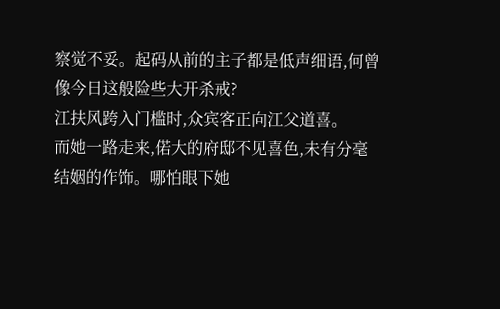察觉不妥。起码从前的主子都是低声细语,何曾像今日这般险些大开杀戒?
江扶风跨入门槛时,众宾客正向江父道喜。
而她一路走来,偌大的府邸不见喜色,未有分毫结姻的作饰。哪怕眼下她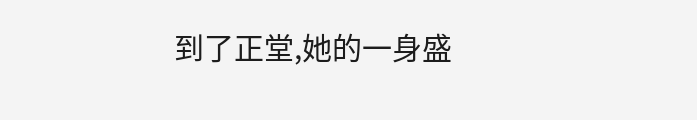到了正堂,她的一身盛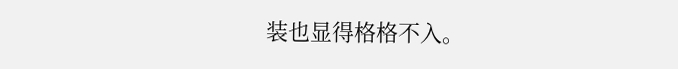装也显得格格不入。